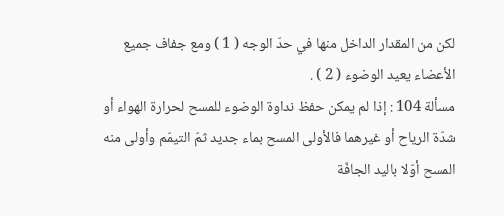لكن من المقدار الداخل منها في حدّ الوجه ( 1 ) ومع جفاف جميع الأعضاء يعيد الوضوء ( 2 ) .
مسألة 104 : إذا لم يمكن حفظ نداوة الوضوء للمسح لحرارة الهواء أو شدّة الرياح أو غيرهما فالأولى المسح بماء جديد ثمّ التيمّم وأولى منه المسح أوّلا باليد الجافّة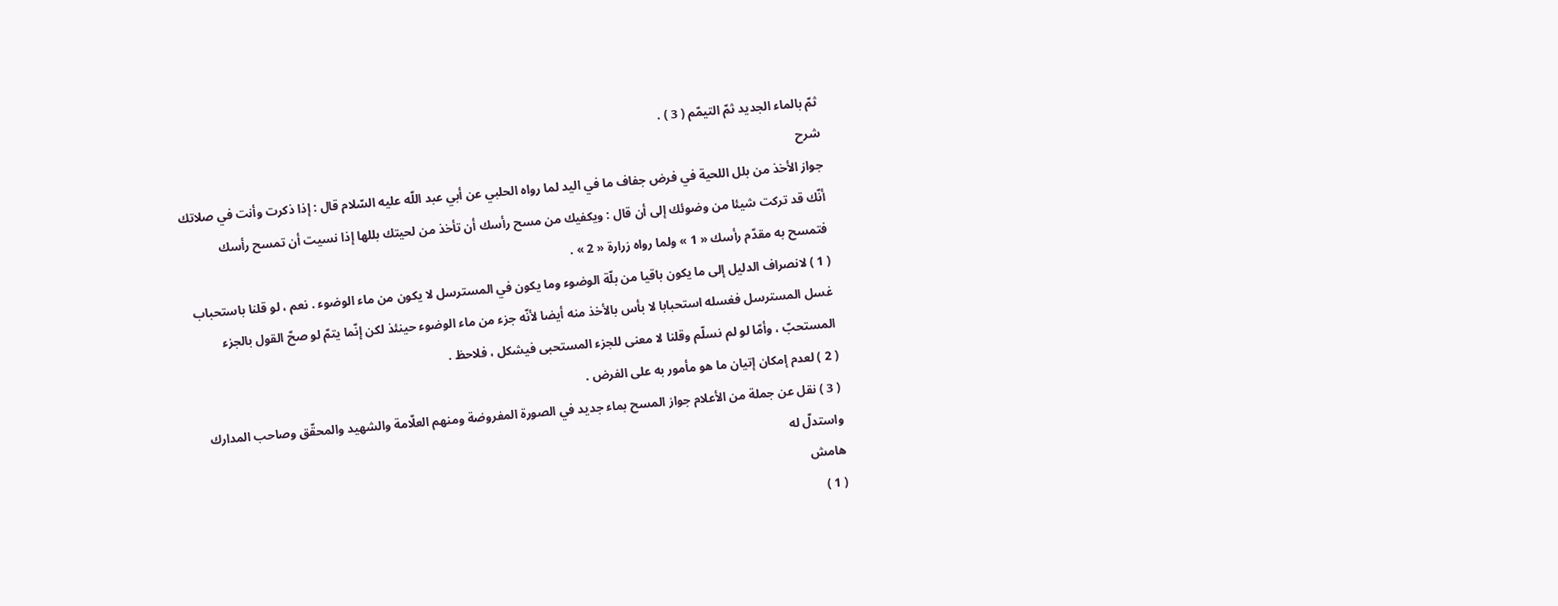ثمّ بالماء الجديد ثمّ التيمّم ( 3 ) .
شرح
جواز الأخذ من بلل اللحية في فرض جفاف ما في اليد لما رواه الحلبي عن أبي عبد اللّه عليه السّلام قال : إذا ذكرت وأنت في صلاتك أنّك قد تركت شيئا من وضوئك إلى أن قال : ويكفيك من مسح رأسك أن تأخذ من لحيتك بللها إذا نسيت أن تمسح رأسك فتمسح به مقدّم رأسك « 1 » ولما رواه زرارة « 2 » .
( 1 ) لانصراف الدليل إلى ما يكون باقيا من بلّة الوضوء وما يكون في المسترسل لا يكون من ماء الوضوء . نعم ، لو قلنا باستحباب غسل المسترسل فغسله استحبابا لا بأس بالأخذ منه أيضا لأنّه جزء من ماء الوضوء حينئذ لكن إنّما يتمّ لو صحّ القول بالجزء المستحبّ ، وأمّا لو لم نسلّم وقلنا لا معنى للجزء المستحبى فيشكل ، فلاحظ .
( 2 ) لعدم إمكان إتيان ما هو مأمور به على الفرض .
( 3 ) نقل عن جملة من الأعلام جواز المسح بماء جديد في الصورة المفروضة ومنهم العلّامة والشهيد والمحقّق وصاحب المدارك واستدلّ له
هامش
( 1 )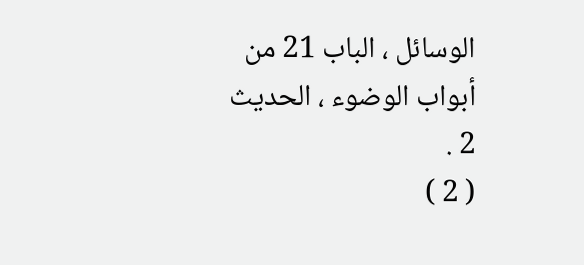الوسائل ، الباب 21 من أبواب الوضوء ، الحديث 2 .
( 2 )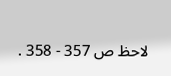لاحظ ص 357 - 358 .